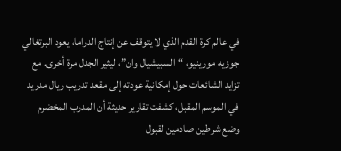في عالم كرة القدم الذي لا يتوقف عن إنتاج الدراما، يعود البرتغالي جوزيه مورينيو، “السبيشيال وان”، ليثير الجدل مرة أخرى. مع تزايد الشائعات حول إمكانية عودته إلى مقعد تدريب ريال مدريد في الموسم المقبل، كشفت تقارير حديثة أن المدرب المخضرم وضع شرطين صادمين لقبول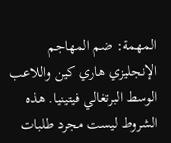المهمة: ضم المهاجم الإنجليزي هاري كين واللاعب الوسط البرتغالي فيتينيا. هذه الشروط ليست مجرد طلبات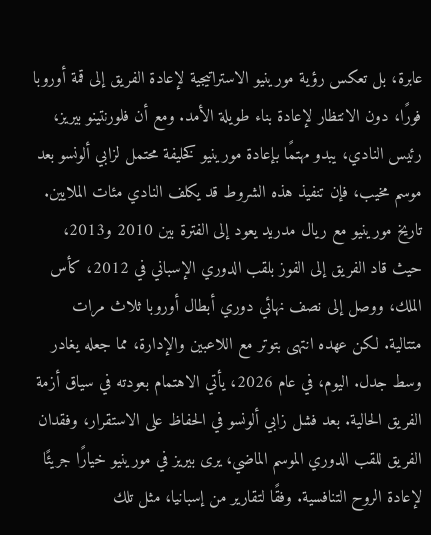عابرة، بل تعكس رؤية مورينيو الاستراتيجية لإعادة الفريق إلى قمة أوروبا فورًا، دون الانتظار لإعادة بناء طويلة الأمد. ومع أن فلورنتينو بيريز، رئيس النادي، يبدو مهتمًا بإعادة مورينيو كخليفة محتمل لزابي ألونسو بعد موسم مخيب، فإن تنفيذ هذه الشروط قد يكلف النادي مئات الملايين.
تاريخ مورينيو مع ريال مدريد يعود إلى الفترة بين 2010 و2013، حيث قاد الفريق إلى الفوز بلقب الدوري الإسباني في 2012، كأس الملك، ووصل إلى نصف نهائي دوري أبطال أوروبا ثلاث مرات متتالية. لكن عهده انتهى بتوتر مع اللاعبين والإدارة، مما جعله يغادر وسط جدل. اليوم، في عام 2026، يأتي الاهتمام بعودته في سياق أزمة الفريق الحالية. بعد فشل زابي ألونسو في الحفاظ على الاستقرار، وفقدان الفريق للقب الدوري الموسم الماضي، يرى بيريز في مورينيو خيارًا جريئًا لإعادة الروح التنافسية. وفقًا لتقارير من إسبانيا، مثل تلك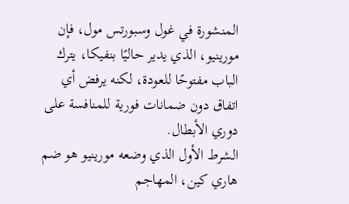المنشورة في غول وسبورتس مول، فإن مورينيو، الذي يدير حاليًا بنفيكا، يترك الباب مفتوحًا للعودة، لكنه يرفض أي اتفاق دون ضمانات فورية للمنافسة على دوري الأبطال.
الشرط الأول الذي وضعه مورينيو هو ضم هاري كين، المهاجم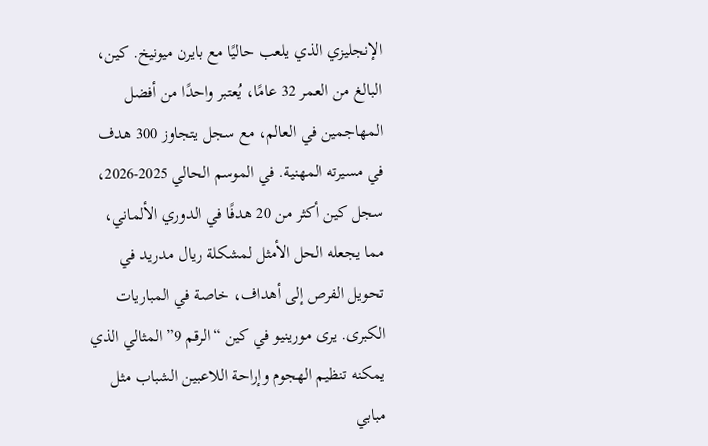الإنجليزي الذي يلعب حاليًا مع بايرن ميونيخ. كين، البالغ من العمر 32 عامًا، يُعتبر واحدًا من أفضل المهاجمين في العالم، مع سجل يتجاوز 300 هدف في مسيرته المهنية. في الموسم الحالي 2025-2026، سجل كين أكثر من 20 هدفًا في الدوري الألماني، مما يجعله الحل الأمثل لمشكلة ريال مدريد في تحويل الفرص إلى أهداف، خاصة في المباريات الكبرى. يرى مورينيو في كين “الرقم 9” المثالي الذي يمكنه تنظيم الهجوم وإراحة اللاعبين الشباب مثل مبابي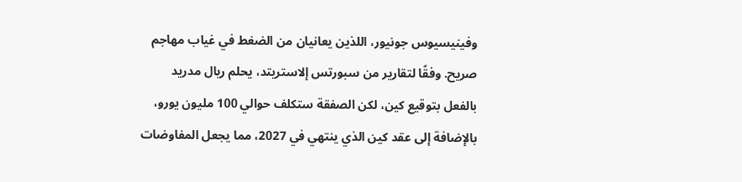وفينيسيوس جونيور، اللذين يعانيان من الضغط في غياب مهاجم صريح. وفقًا لتقارير من سبورتس إلاستريتد، يحلم ريال مدريد بالفعل بتوقيع كين، لكن الصفقة ستكلف حوالي 100 مليون يورو، بالإضافة إلى عقد كين الذي ينتهي في 2027، مما يجعل المفاوضات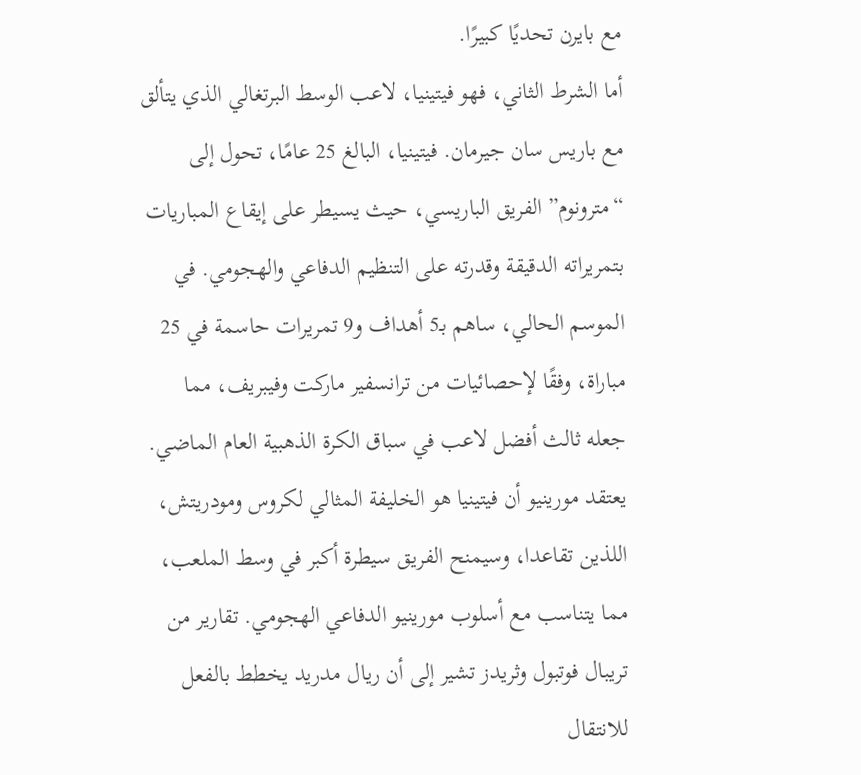مع بايرن تحديًا كبيرًا.
أما الشرط الثاني، فهو فيتينيا، لاعب الوسط البرتغالي الذي يتألق مع باريس سان جيرمان. فيتينيا، البالغ 25 عامًا، تحول إلى “مترونوم” الفريق الباريسي، حيث يسيطر على إيقاع المباريات بتمريراته الدقيقة وقدرته على التنظيم الدفاعي والهجومي. في الموسم الحالي، ساهم بـ5 أهداف و9 تمريرات حاسمة في 25 مباراة، وفقًا لإحصائيات من ترانسفير ماركت وفيبريف، مما جعله ثالث أفضل لاعب في سباق الكرة الذهبية العام الماضي. يعتقد مورينيو أن فيتينيا هو الخليفة المثالي لكروس ومودريتش، اللذين تقاعدا، وسيمنح الفريق سيطرة أكبر في وسط الملعب، مما يتناسب مع أسلوب مورينيو الدفاعي الهجومي. تقارير من تريبال فوتبول وثريدز تشير إلى أن ريال مدريد يخطط بالفعل للانتقال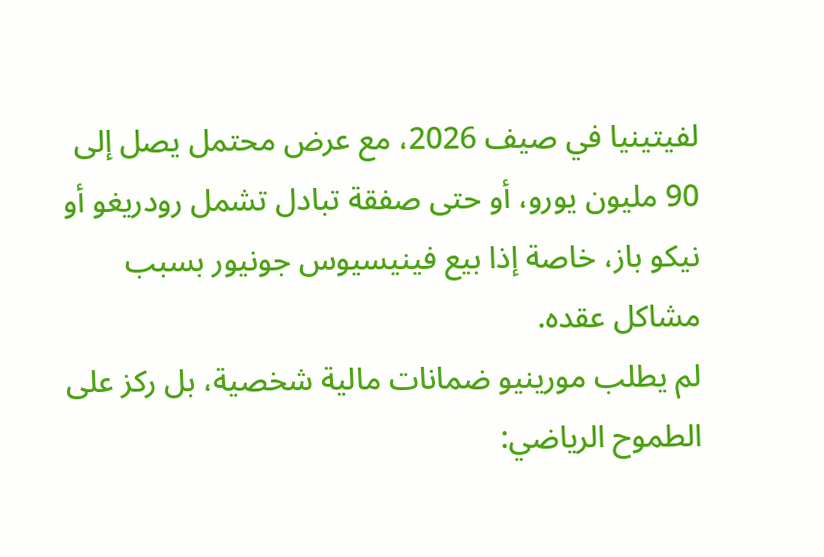لفيتينيا في صيف 2026، مع عرض محتمل يصل إلى 90 مليون يورو، أو حتى صفقة تبادل تشمل رودريغو أو نيكو باز، خاصة إذا بيع فينيسيوس جونيور بسبب مشاكل عقده.
لم يطلب مورينيو ضمانات مالية شخصية، بل ركز على الطموح الرياضي: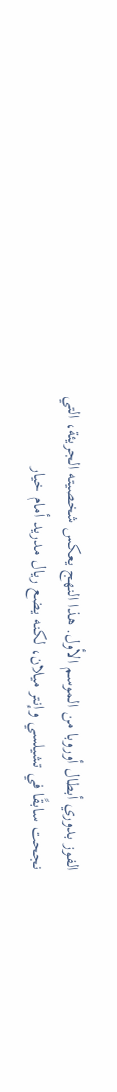الفوز بدوري أبطال أوروبا من الموسم الأول. هذا النهج يعكس شخصيته الجريئة، التي نجحت سابقًا في تشيلسي وإنتر ميلان، لكنه يضع ريال مدريد أمام خيار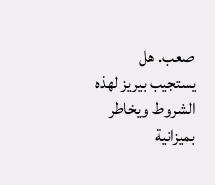صعب. هل يستجيب بيريز لهذه الشروط ويخاطر بميزانية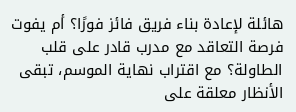هائلة لإعادة بناء فريق فائز فورًا؟ أم يفوت فرصة التعاقد مع مدرب قادر على قلب الطاولة؟ مع اقتراب نهاية الموسم، تبقى الأنظار معلقة على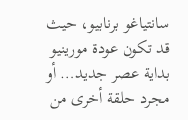سانتیاغو برنابيو، حيث قد تكون عودة مورينيو بداية عصر جديد… أو مجرد حلقة أخرى من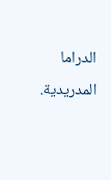الدراما المدريدية.